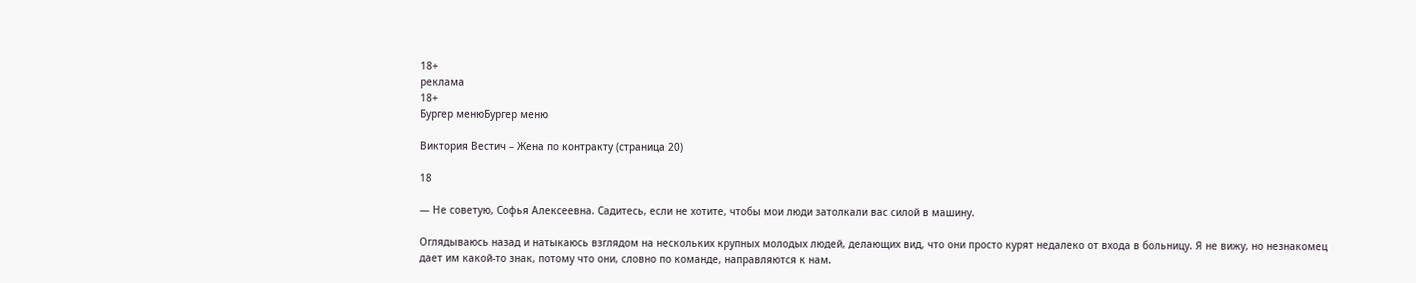18+
реклама
18+
Бургер менюБургер меню

Виктория Вестич – Жена по контракту (страница 20)

18

— Не советую, Софья Алексеевна. Садитесь, если не хотите, чтобы мои люди затолкали вас силой в машину.

Оглядываюсь назад и натыкаюсь взглядом на нескольких крупных молодых людей, делающих вид, что они просто курят недалеко от входа в больницу. Я не вижу, но незнакомец дает им какой-то знак, потому что они, словно по команде, направляются к нам.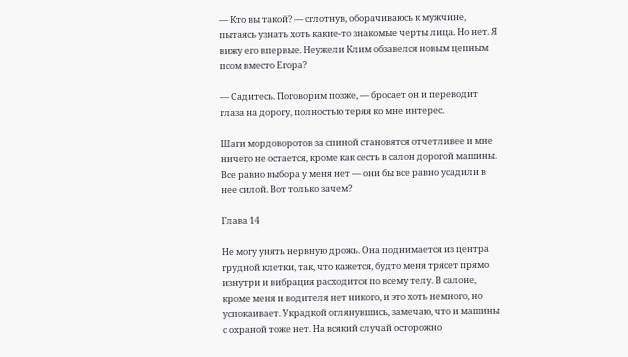— Кто вы такой? — сглотнув, оборачиваюсь к мужчине, пытаясь узнать хоть какие-то знакомые черты лица. Но нет. Я вижу его впервые. Неужели Клим обзавелся новым цепным псом вместо Егора?

— Садитесь. Поговорим позже, — бросает он и переводит глаза на дорогу, полностью теряя ко мне интерес.

Шаги мордоворотов за спиной становятся отчетливее и мне ничего не остается, кроме как сесть в салон дорогой машины. Все равно выбора у меня нет — они бы все равно усадили в нее силой. Вот только зачем?

Глава 14

Не могу унять нервную дрожь. Она поднимается из центра грудной клетки, так, что кажется, будто меня трясет прямо изнутри и вибрация расходится по всему телу. В салоне, кроме меня и водителя нет никого, и это хоть немного, но успокаивает. Украдкой оглянувшись, замечаю, что и машины с охраной тоже нет. На всякий случай осторожно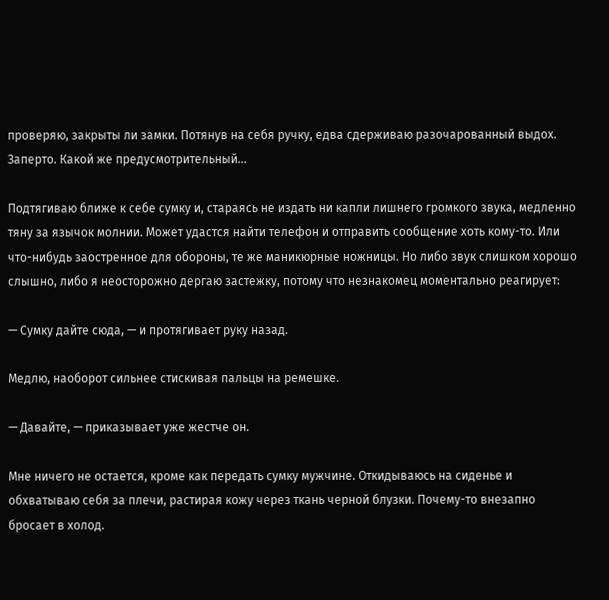проверяю, закрыты ли замки. Потянув на себя ручку, едва сдерживаю разочарованный выдох. Заперто. Какой же предусмотрительный…

Подтягиваю ближе к себе сумку и, стараясь не издать ни капли лишнего громкого звука, медленно тяну за язычок молнии. Может удастся найти телефон и отправить сообщение хоть кому-то. Или что-нибудь заостренное для обороны, те же маникюрные ножницы. Но либо звук слишком хорошо слышно, либо я неосторожно дергаю застежку, потому что незнакомец моментально реагирует:

— Сумку дайте сюда, — и протягивает руку назад.

Медлю, наоборот сильнее стискивая пальцы на ремешке.

— Давайте, — приказывает уже жестче он.

Мне ничего не остается, кроме как передать сумку мужчине. Откидываюсь на сиденье и обхватываю себя за плечи, растирая кожу через ткань черной блузки. Почему-то внезапно бросает в холод.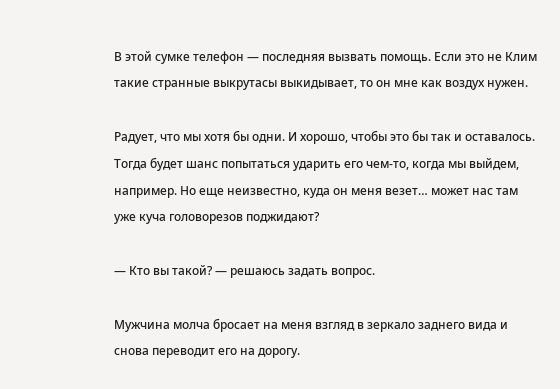В этой сумке телефон — последняя вызвать помощь. Если это не Клим такие странные выкрутасы выкидывает, то он мне как воздух нужен.

Радует, что мы хотя бы одни. И хорошо, чтобы это бы так и оставалось. Тогда будет шанс попытаться ударить его чем-то, когда мы выйдем, например. Но еще неизвестно, куда он меня везет… может нас там уже куча головорезов поджидают?

— Кто вы такой? — решаюсь задать вопрос.

Мужчина молча бросает на меня взгляд в зеркало заднего вида и снова переводит его на дорогу.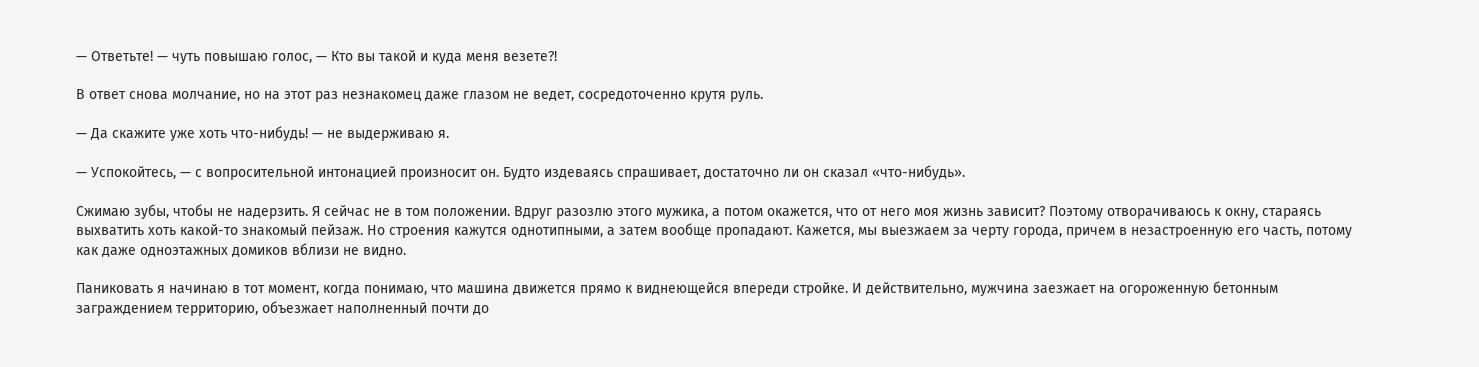— Ответьте! — чуть повышаю голос, — Кто вы такой и куда меня везете?!

В ответ снова молчание, но на этот раз незнакомец даже глазом не ведет, сосредоточенно крутя руль.

— Да скажите уже хоть что-нибудь! — не выдерживаю я.

— Успокойтесь, — с вопросительной интонацией произносит он. Будто издеваясь спрашивает, достаточно ли он сказал «что-нибудь».

Сжимаю зубы, чтобы не надерзить. Я сейчас не в том положении. Вдруг разозлю этого мужика, а потом окажется, что от него моя жизнь зависит? Поэтому отворачиваюсь к окну, стараясь выхватить хоть какой-то знакомый пейзаж. Но строения кажутся однотипными, а затем вообще пропадают. Кажется, мы выезжаем за черту города, причем в незастроенную его часть, потому как даже одноэтажных домиков вблизи не видно.

Паниковать я начинаю в тот момент, когда понимаю, что машина движется прямо к виднеющейся впереди стройке. И действительно, мужчина заезжает на огороженную бетонным заграждением территорию, объезжает наполненный почти до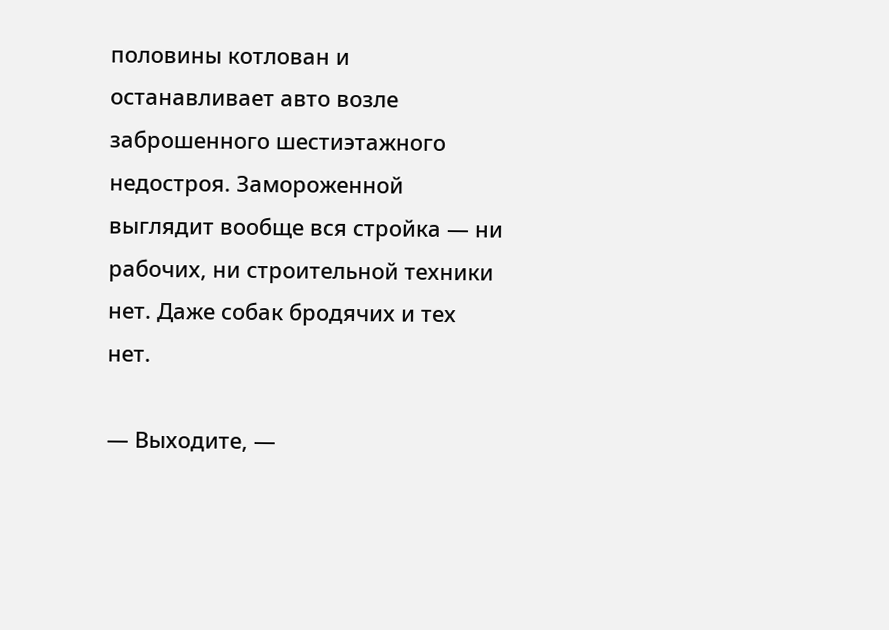половины котлован и останавливает авто возле заброшенного шестиэтажного недостроя. Замороженной выглядит вообще вся стройка — ни рабочих, ни строительной техники нет. Даже собак бродячих и тех нет.

— Выходите, —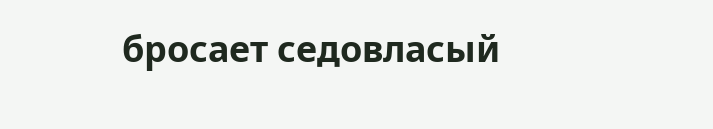бросает седовласый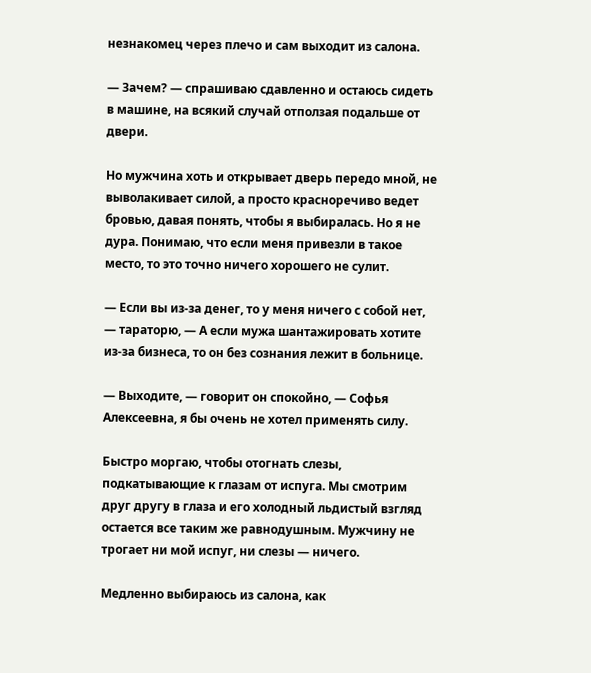незнакомец через плечо и сам выходит из салона.

— Зачем? — спрашиваю сдавленно и остаюсь сидеть в машине, на всякий случай отползая подальше от двери.

Но мужчина хоть и открывает дверь передо мной, не выволакивает силой, а просто красноречиво ведет бровью, давая понять, чтобы я выбиралась. Но я не дура. Понимаю, что если меня привезли в такое место, то это точно ничего хорошего не сулит.

— Если вы из-за денег, то у меня ничего с собой нет, — тараторю, — А если мужа шантажировать хотите из-за бизнеса, то он без сознания лежит в больнице.

— Выходите, — говорит он спокойно, — Софья Алексеевна, я бы очень не хотел применять силу.

Быстро моргаю, чтобы отогнать слезы, подкатывающие к глазам от испуга. Мы смотрим друг другу в глаза и его холодный льдистый взгляд остается все таким же равнодушным. Мужчину не трогает ни мой испуг, ни слезы — ничего.

Медленно выбираюсь из салона, как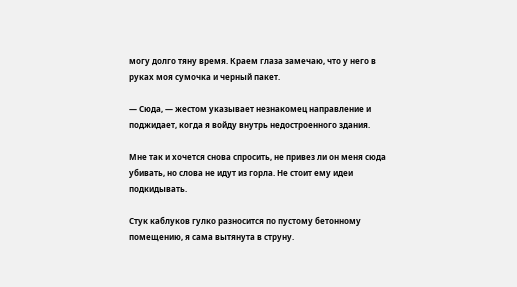могу долго тяну время. Краем глаза замечаю, что у него в руках моя сумочка и черный пакет.

— Сюда, — жестом указывает незнакомец направление и поджидает, когда я войду внутрь недостроенного здания.

Мне так и хочется снова спросить, не привез ли он меня сюда убивать, но слова не идут из горла. Не стоит ему идеи подкидывать.

Стук каблуков гулко разносится по пустому бетонному помещению, я сама вытянута в струну.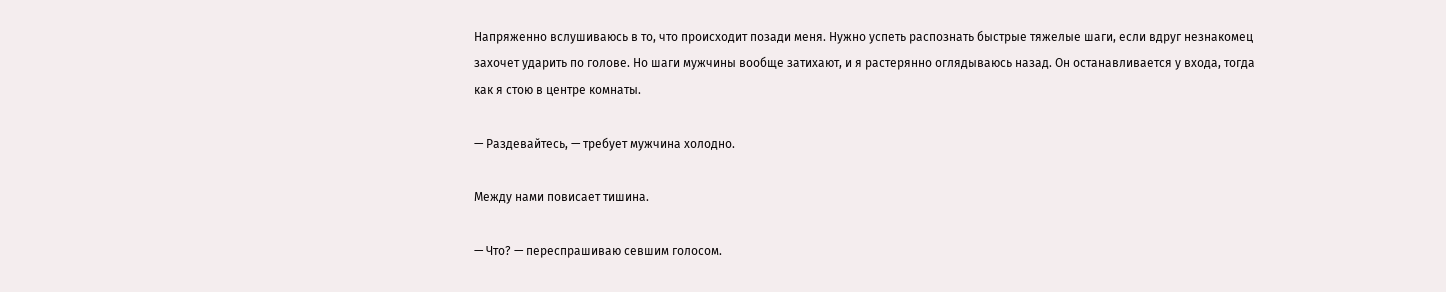Напряженно вслушиваюсь в то, что происходит позади меня. Нужно успеть распознать быстрые тяжелые шаги, если вдруг незнакомец захочет ударить по голове. Но шаги мужчины вообще затихают, и я растерянно оглядываюсь назад. Он останавливается у входа, тогда как я стою в центре комнаты.

— Раздевайтесь, — требует мужчина холодно.

Между нами повисает тишина.

— Что? — переспрашиваю севшим голосом.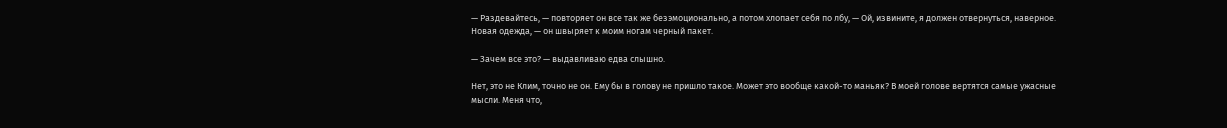— Раздевайтесь, — повторяет он все так же безэмоционально, а потом хлопает себя по лбу, — Ой, извините, я должен отвернуться, наверное. Новая одежда, — он швыряет к моим ногам черный пакет.

— Зачем все это? — выдавливаю едва слышно.

Нет, это не Клим, точно не он. Ему бы в голову не пришло такое. Может это вообще какой-то маньяк? В моей голове вертятся самые ужасные мысли. Меня что,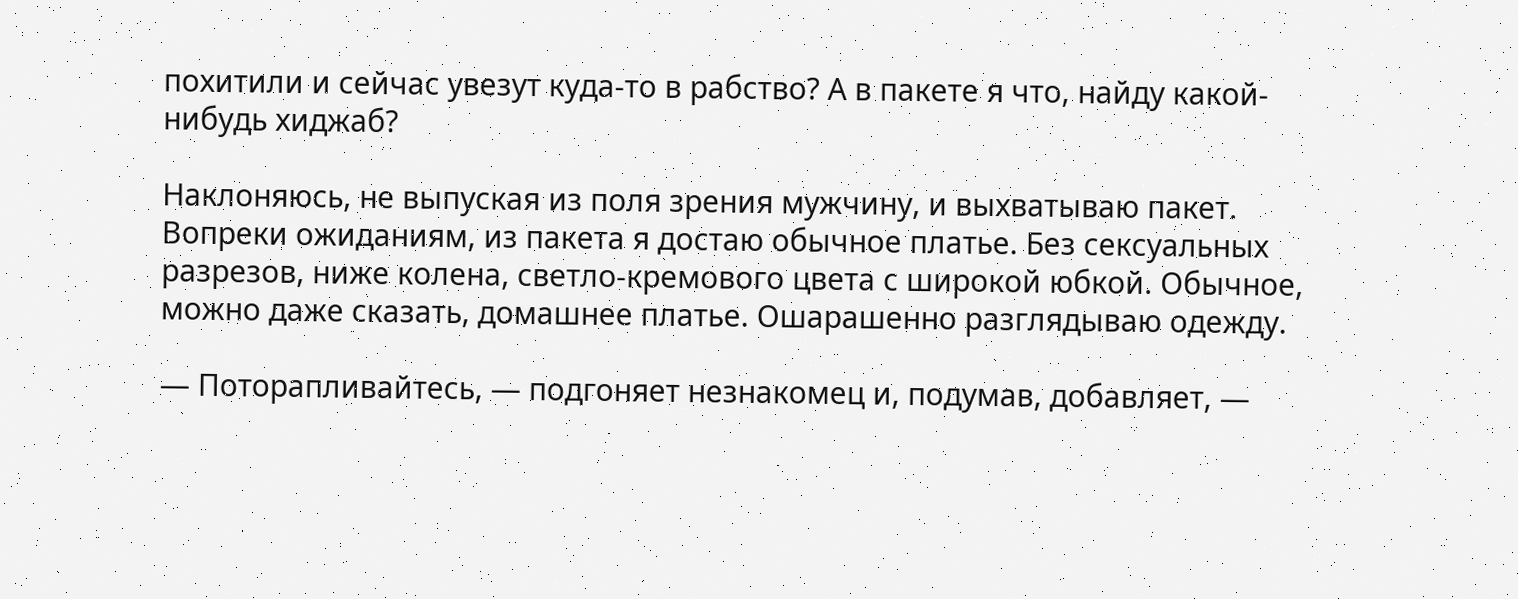похитили и сейчас увезут куда-то в рабство? А в пакете я что, найду какой-нибудь хиджаб?

Наклоняюсь, не выпуская из поля зрения мужчину, и выхватываю пакет. Вопреки ожиданиям, из пакета я достаю обычное платье. Без сексуальных разрезов, ниже колена, светло-кремового цвета с широкой юбкой. Обычное, можно даже сказать, домашнее платье. Ошарашенно разглядываю одежду.

— Поторапливайтесь, — подгоняет незнакомец и, подумав, добавляет, —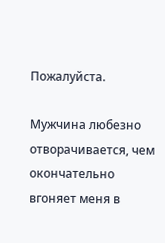Пожалуйста.

Мужчина любезно отворачивается, чем окончательно вгоняет меня в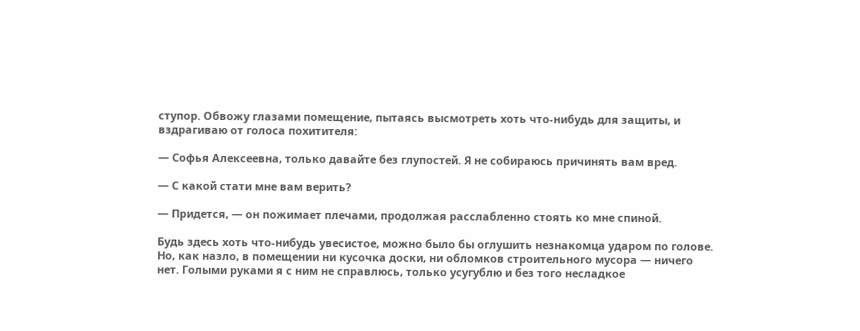ступор. Обвожу глазами помещение, пытаясь высмотреть хоть что-нибудь для защиты, и вздрагиваю от голоса похитителя:

— Софья Алексеевна, только давайте без глупостей. Я не собираюсь причинять вам вред.

— С какой стати мне вам верить?

— Придется, — он пожимает плечами, продолжая расслабленно стоять ко мне спиной.

Будь здесь хоть что-нибудь увесистое, можно было бы оглушить незнакомца ударом по голове. Но, как назло, в помещении ни кусочка доски, ни обломков строительного мусора — ничего нет. Голыми руками я с ним не справлюсь, только усугублю и без того несладкое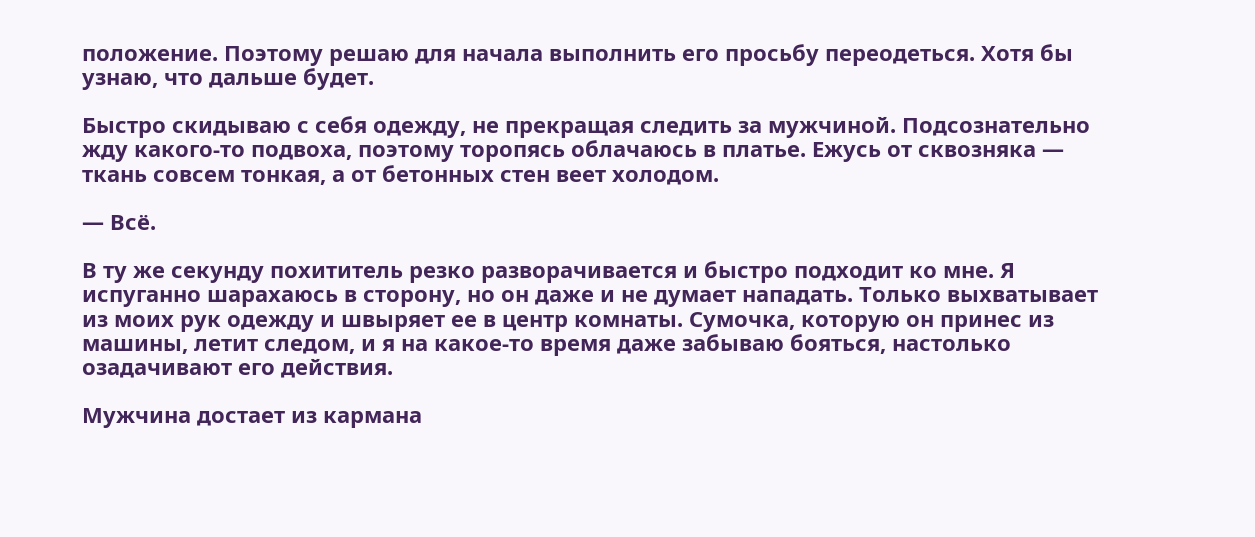положение. Поэтому решаю для начала выполнить его просьбу переодеться. Хотя бы узнаю, что дальше будет.

Быстро скидываю с себя одежду, не прекращая следить за мужчиной. Подсознательно жду какого-то подвоха, поэтому торопясь облачаюсь в платье. Ежусь от сквозняка — ткань совсем тонкая, а от бетонных стен веет холодом.

— Всё.

В ту же секунду похититель резко разворачивается и быстро подходит ко мне. Я испуганно шарахаюсь в сторону, но он даже и не думает нападать. Только выхватывает из моих рук одежду и швыряет ее в центр комнаты. Сумочка, которую он принес из машины, летит следом, и я на какое-то время даже забываю бояться, настолько озадачивают его действия.

Мужчина достает из кармана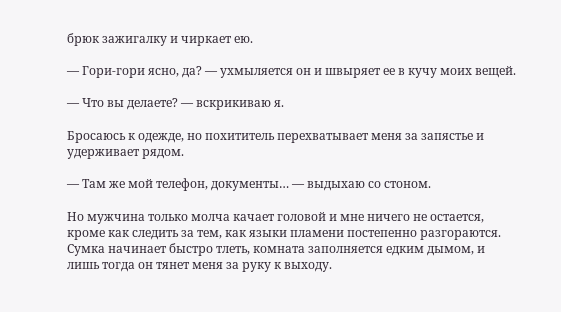брюк зажигалку и чиркает ею.

— Гори-гори ясно, да? — ухмыляется он и швыряет ее в кучу моих вещей.

— Что вы делаете? — вскрикиваю я.

Бросаюсь к одежде, но похититель перехватывает меня за запястье и удерживает рядом.

— Там же мой телефон, документы… — выдыхаю со стоном.

Но мужчина только молча качает головой и мне ничего не остается, кроме как следить за тем, как языки пламени постепенно разгораются. Сумка начинает быстро тлеть, комната заполняется едким дымом, и лишь тогда он тянет меня за руку к выходу.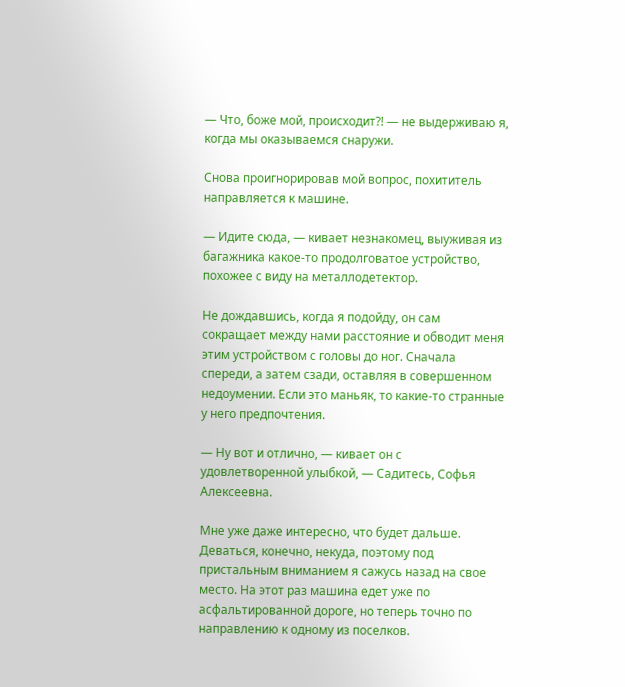— Что, боже мой, происходит?! — не выдерживаю я, когда мы оказываемся снаружи.

Снова проигнорировав мой вопрос, похититель направляется к машине.

— Идите сюда, — кивает незнакомец, выуживая из багажника какое-то продолговатое устройство, похожее с виду на металлодетектор.

Не дождавшись, когда я подойду, он сам сокращает между нами расстояние и обводит меня этим устройством с головы до ног. Сначала спереди, а затем сзади, оставляя в совершенном недоумении. Если это маньяк, то какие-то странные у него предпочтения.

— Ну вот и отлично, — кивает он с удовлетворенной улыбкой, — Садитесь, Софья Алексеевна.

Мне уже даже интересно, что будет дальше. Деваться, конечно, некуда, поэтому под пристальным вниманием я сажусь назад на свое место. На этот раз машина едет уже по асфальтированной дороге, но теперь точно по направлению к одному из поселков.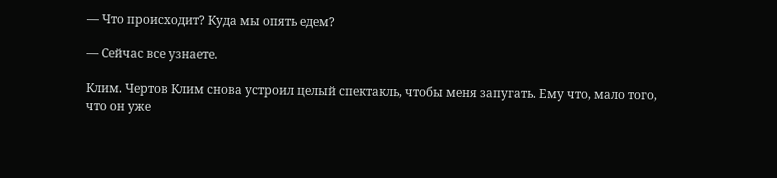— Что происходит? Куда мы опять едем?

— Сейчас все узнаете.

Клим. Чертов Клим снова устроил целый спектакль, чтобы меня запугать. Ему что, мало того, что он уже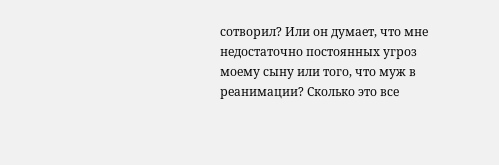сотворил? Или он думает, что мне недостаточно постоянных угроз моему сыну или того, что муж в реанимации? Сколько это все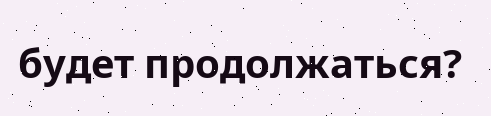будет продолжаться?